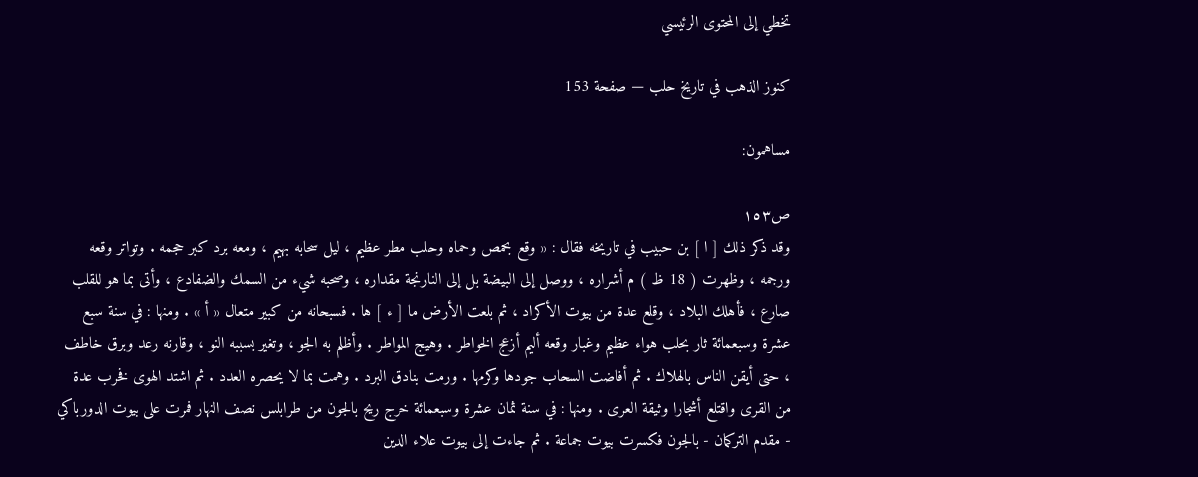تخطي إلى المحتوى الرئيسي

كنوز الذهب في تاريخ حلب — صفحة 153

مساهمون:

ص١٥٣
وقد ذكر ذلك [ ا ] بن حبيب في تاريخه فقال : « وقع بحمص وحماه وحلب مطر عظيم ، ليل سحابه بهيم ، ومعه برد كبر حجمه . وتواتر وقعه ورجمه ، وظهرت ( 18 ظ ) م أشراره ، ووصل إلى البيضة بل إلى النارنجة مقداره ، وصحبه شيء من السمك والضفادع ، وأتى بما هو للقلب صارع ، فأهلك البلاد ، وقلع عدة من بيوت الأكراد ، ثم بلعت الأرض ما [ ء ] ها . فسبحانه من كبير متعال « أ » . ومنها : في سنة سبع عشرة وسبعمائة ثار بحلب هواء عظيم وغبار وقعه أليم أزعج الخواطر . وهيج المواطر . وأظلم به الجو ، وتغير بسببه النو ، وقارنه رعد وبرق خاطف ، حتى أيقن الناس بالهلاك . ثم أفاضت السحاب جودها وكرمها . ورمت بنادق البرد . وهمت بما لا يحصره العدد . ثم اشتد الهوى فخرب عدة من القرى واقتلع أشجارا وثيقة العرى . ومنها : في سنة ثمان عشرة وسبعمائة خرج ريح بالجون من طرابلس نصف النهار فمرت على بيوت الدورباكي - مقدم التركمان - بالجون فكسرت بيوت جماعة . ثم جاءت إلى بيوت علاء الدين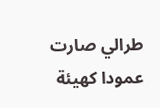طرالي صارت عمودا كهيئة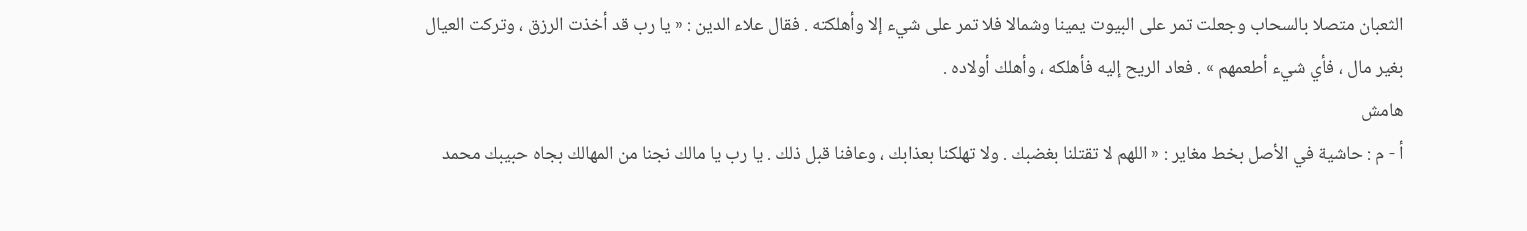الثعبان متصلا بالسحاب وجعلت تمر على البيوت يمينا وشمالا فلا تمر على شيء إلا وأهلكته . فقال علاء الدين : « يا رب قد أخذت الرزق ، وتركت العيال بغير مال ، فأي شيء أطعمهم » . فعاد الريح إليه فأهلكه ، وأهلك أولاده .
هامش
أ - م : حاشية في الأصل بخط مغاير : « اللهم لا تقتلنا بغضبك . ولا تهلكنا بعذابك ، وعافنا قبل ذلك . يا رب يا مالك نجنا من المهالك بجاه حبيبك محمد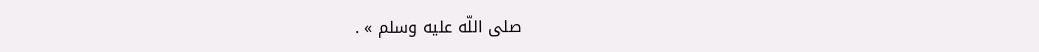صلى اللّه عليه وسلم » .